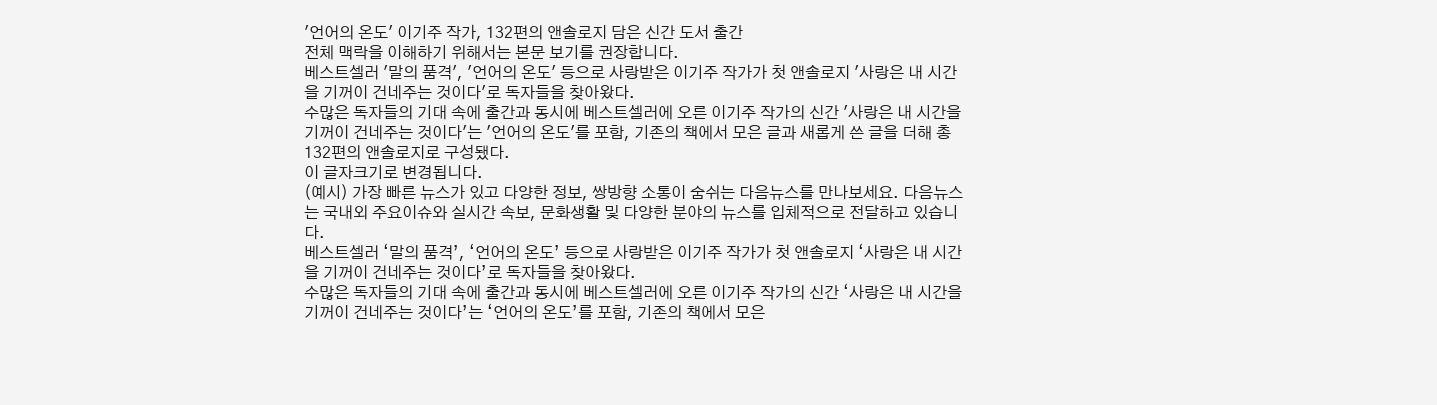'언어의 온도' 이기주 작가, 132편의 앤솔로지 담은 신간 도서 출간
전체 맥락을 이해하기 위해서는 본문 보기를 권장합니다.
베스트셀러 '말의 품격', '언어의 온도' 등으로 사랑받은 이기주 작가가 첫 앤솔로지 '사랑은 내 시간을 기꺼이 건네주는 것이다'로 독자들을 찾아왔다.
수많은 독자들의 기대 속에 출간과 동시에 베스트셀러에 오른 이기주 작가의 신간 '사랑은 내 시간을 기꺼이 건네주는 것이다'는 '언어의 온도'를 포함, 기존의 책에서 모은 글과 새롭게 쓴 글을 더해 총 132편의 앤솔로지로 구성됐다.
이 글자크기로 변경됩니다.
(예시) 가장 빠른 뉴스가 있고 다양한 정보, 쌍방향 소통이 숨쉬는 다음뉴스를 만나보세요. 다음뉴스는 국내외 주요이슈와 실시간 속보, 문화생활 및 다양한 분야의 뉴스를 입체적으로 전달하고 있습니다.
베스트셀러 ‘말의 품격’, ‘언어의 온도’ 등으로 사랑받은 이기주 작가가 첫 앤솔로지 ‘사랑은 내 시간을 기꺼이 건네주는 것이다’로 독자들을 찾아왔다.
수많은 독자들의 기대 속에 출간과 동시에 베스트셀러에 오른 이기주 작가의 신간 ‘사랑은 내 시간을 기꺼이 건네주는 것이다’는 ‘언어의 온도’를 포함, 기존의 책에서 모은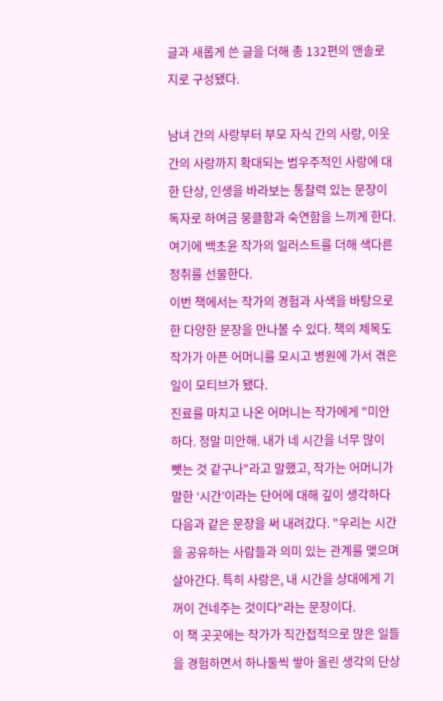글과 새롭게 쓴 글을 더해 총 132편의 앤솔로지로 구성됐다.

남녀 간의 사랑부터 부모 자식 간의 사랑, 이웃 간의 사랑까지 확대되는 범우주적인 사랑에 대한 단상, 인생을 바라보는 통찰력 있는 문장이 독자로 하여금 뭉클함과 숙연함을 느끼게 한다. 여기에 백초윤 작가의 일러스트를 더해 색다른 정취를 선물한다.
이번 책에서는 작가의 경험과 사색을 바탕으로 한 다양한 문장을 만나볼 수 있다. 책의 제목도 작가가 아픈 어머니를 모시고 병원에 가서 겪은 일이 모티브가 됐다.
진료를 마치고 나온 어머니는 작가에게 "미안하다. 정말 미안해. 내가 네 시간을 너무 많이 뺏는 것 같구나"라고 말했고, 작가는 어머니가 말한 ‘시간’이라는 단어에 대해 깊이 생각하다 다음과 같은 문장을 써 내려갔다. "우리는 시간을 공유하는 사람들과 의미 있는 관계를 맺으며 살아간다. 특히 사랑은, 내 시간을 상대에게 기꺼이 건네주는 것이다"라는 문장이다.
이 책 곳곳에는 작가가 직간접적으로 많은 일들을 경험하면서 하나둘씩 쌓아 올린 생각의 단상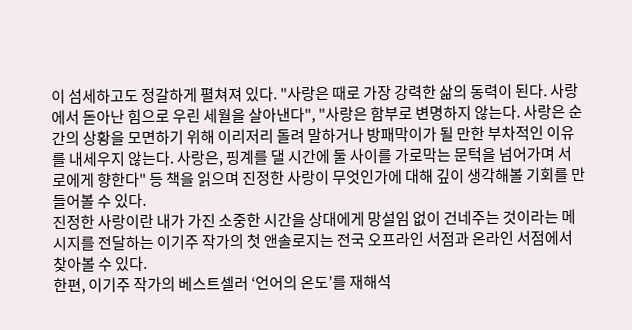이 섬세하고도 정갈하게 펼쳐져 있다. "사랑은 때로 가장 강력한 삶의 동력이 된다. 사랑에서 돋아난 힘으로 우린 세월을 살아낸다", "사랑은 함부로 변명하지 않는다. 사랑은 순간의 상황을 모면하기 위해 이리저리 돌려 말하거나 방패막이가 될 만한 부차적인 이유를 내세우지 않는다. 사랑은, 핑계를 댈 시간에 둘 사이를 가로막는 문턱을 넘어가며 서로에게 향한다" 등 책을 읽으며 진정한 사랑이 무엇인가에 대해 깊이 생각해볼 기회를 만들어볼 수 있다.
진정한 사랑이란 내가 가진 소중한 시간을 상대에게 망설임 없이 건네주는 것이라는 메시지를 전달하는 이기주 작가의 첫 앤솔로지는 전국 오프라인 서점과 온라인 서점에서 찾아볼 수 있다.
한편, 이기주 작가의 베스트셀러 ‘언어의 온도’를 재해석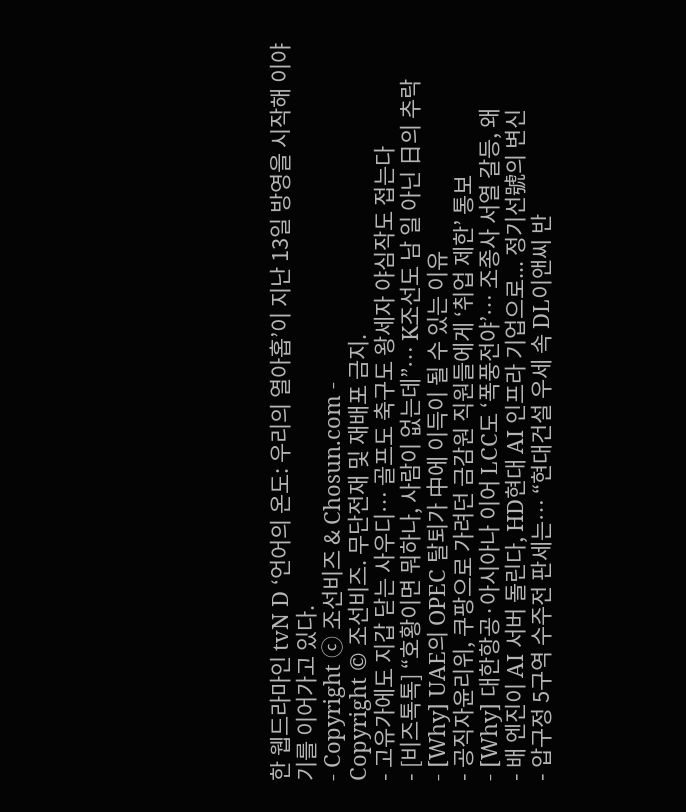한 웹드라마인 tvN D ‘언어의 온도: 우리의 열아홉’이 지난 13일 방영을 시작해 이야기를 이어가고 있다.
- Copyright ⓒ 조선비즈 & Chosun.com -
Copyright © 조선비즈. 무단전재 및 재배포 금지.
- 고유가에도 지갑 닫는 사우디… 골프도 축구도 왕세자 야심작도 접는다
- [비즈톡톡] “호황이면 뭐하나, 사람이 없는데”… K조선도 남 일 아닌 日의 추락
- [Why] UAE의 OPEC 탈퇴가 中에 이득이 될 수 있는 이유
- 공직자윤리위, 쿠팡으로 가려던 금감원 직원들에게 ‘취업 제한’ 통보
- [Why] 대한항공·아시아나 이어 LCC도 ‘폭풍전야’… 조종사 서열 갈등, 왜
- 배 엔진이 AI 서버 돌린다, HD현대 AI 인프라 기업으로... 정기선號의 변신
- 압구정 5구역 수주전 판세는… “현대건설 우세 속 DL이앤씨 반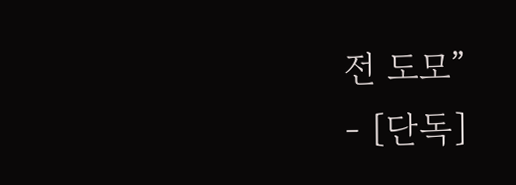전 도모”
- [단독]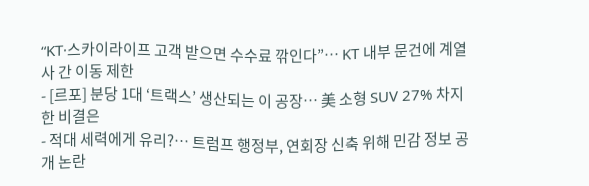“KT·스카이라이프 고객 받으면 수수료 깎인다”… KT 내부 문건에 계열사 간 이동 제한
- [르포] 분당 1대 ‘트랙스’ 생산되는 이 공장… 美 소형 SUV 27% 차지한 비결은
- 적대 세력에게 유리?… 트럼프 행정부, 연회장 신축 위해 민감 정보 공개 논란